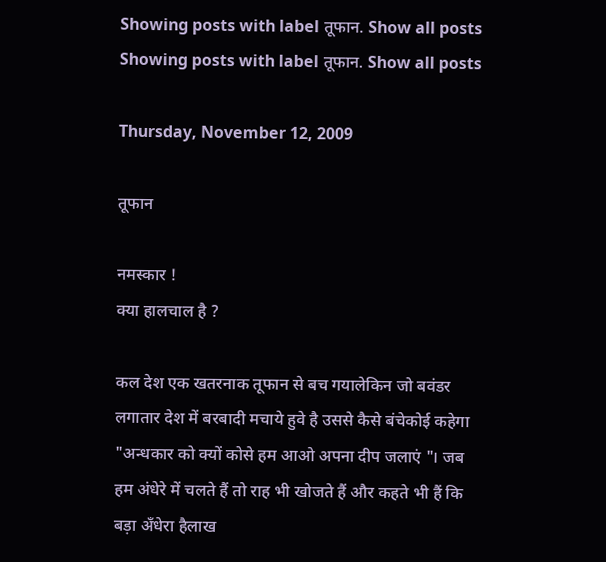Showing posts with label तूफान. Show all posts
Showing posts with label तूफान. Show all posts

Thursday, November 12, 2009

तूफान

नमस्कार !
क्या हालचाल है ?

कल देश एक खतरनाक तूफान से बच गयालेकिन जो बवंडर लगातार देश में बरबादी मचाये हुवे है उससे कैसे बंचेकोई कहेगा "अन्धकार को क्यों कोसे हम आओ अपना दीप जलाएं "। जब हम अंधेरे में चलते हैं तो राह भी खोजते हैं और कहते भी हैं कि बड़ा अँधेरा हैलाख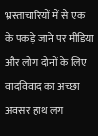भ्रस्ताचारियों में से एक के पकड़े जाने पर मीडिया और लोग दोनों के लिए वादविवाद का अच्छा अवसर हाथ लग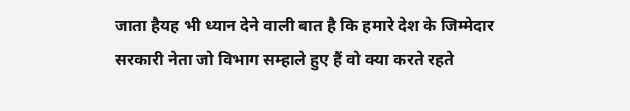जाता हैयह भी ध्यान देने वाली बात है कि हमारे देश के जिम्मेदार सरकारी नेता जो विभाग सम्हाले हुए हैं वो क्या करते रहते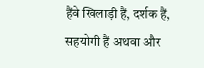हैंवे खिलाड़ी हैं, दर्शक हैं, सहयोगी हैं अथवा और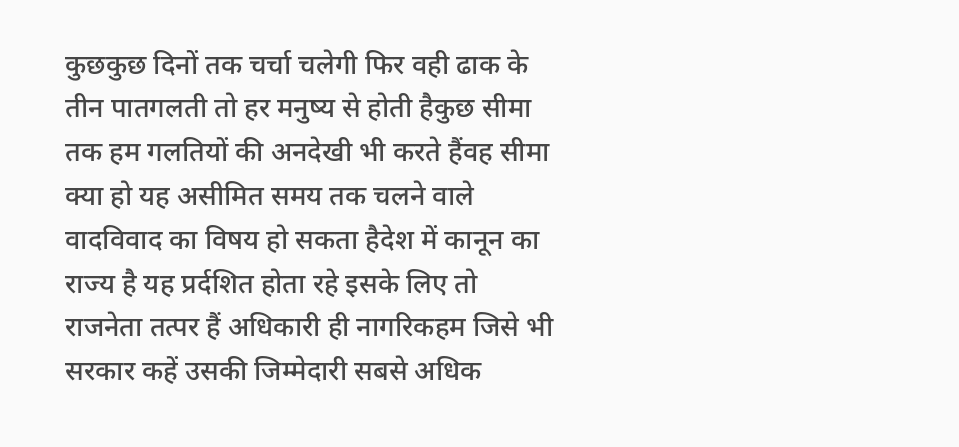कुछकुछ दिनों तक चर्चा चलेगी फिर वही ढाक के तीन पातगलती तो हर मनुष्य से होती हैकुछ सीमा तक हम गलतियों की अनदेखी भी करते हैंवह सीमा क्या हो यह असीमित समय तक चलने वाले वादविवाद का विषय हो सकता हैदेश में कानून का राज्य है यह प्रर्दशित होता रहे इसके लिए तो राजनेता तत्पर हैं अधिकारी ही नागरिकहम जिसे भी सरकार कहें उसकी जिम्मेदारी सबसे अधिक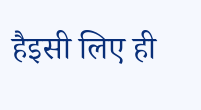हैइसी लिए ही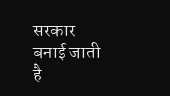सरकार बनाई जाती है